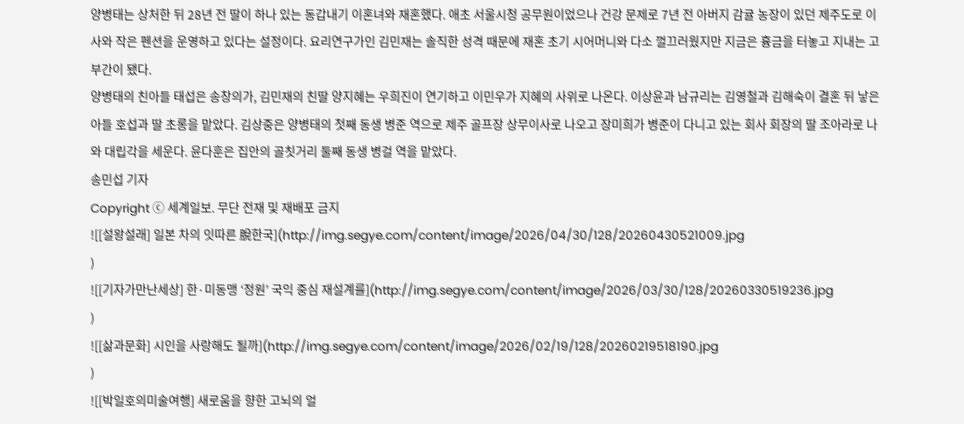양병태는 상처한 뒤 28년 전 딸이 하나 있는 동갑내기 이혼녀와 재혼했다. 애초 서울시청 공무원이었으나 건강 문제로 7년 전 아버지 감귤 농장이 있던 제주도로 이사와 작은 펜션을 운영하고 있다는 설정이다. 요리연구가인 김민재는 솔직한 성격 때문에 재혼 초기 시어머니와 다소 껄끄러웠지만 지금은 흉금을 터놓고 지내는 고부간이 됐다.
양병태의 친아들 태섭은 송창의가, 김민재의 친딸 양지혜는 우희진이 연기하고 이민우가 지혜의 사위로 나온다. 이상윤과 남규리는 김영철과 김해숙이 결혼 뒤 낳은 아들 호섭과 딸 초롱을 맡았다. 김상중은 양병태의 첫째 동생 병준 역으로 제주 골프장 상무이사로 나오고 장미희가 병준이 다니고 있는 회사 회장의 딸 조아라로 나와 대립각을 세운다. 윤다훈은 집안의 골칫거리 둘째 동생 병걸 역을 맡았다.
송민섭 기자
Copyright ⓒ 세계일보. 무단 전재 및 재배포 금지
![[설왕설래] 일본 차의 잇따른 脫한국](http://img.segye.com/content/image/2026/04/30/128/20260430521009.jpg
)
![[기자가만난세상] 한·미동맹 ‘정원’ 국익 중심 재설계를](http://img.segye.com/content/image/2026/03/30/128/20260330519236.jpg
)
![[삶과문화] 시인을 사랑해도 될까](http://img.segye.com/content/image/2026/02/19/128/20260219518190.jpg
)
![[박일호의미술여행] 새로움을 향한 고뇌의 얼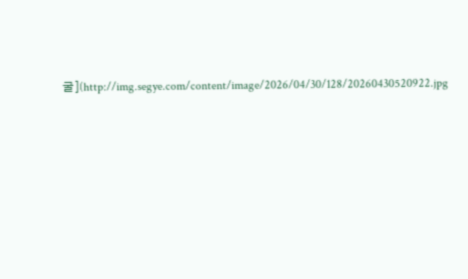굴](http://img.segye.com/content/image/2026/04/30/128/20260430520922.jpg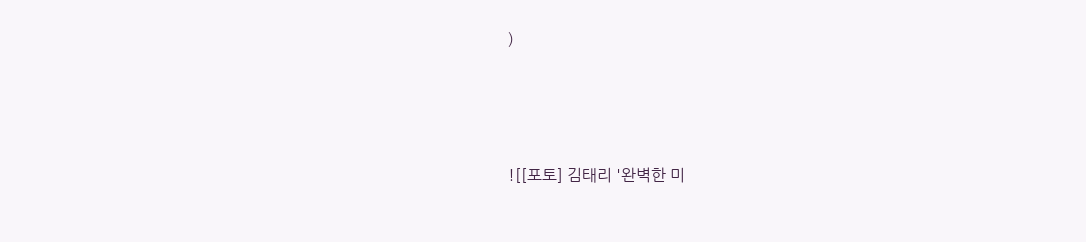)





![[포토] 김태리 '완벽한 미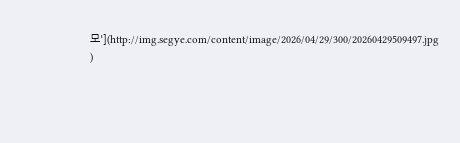모'](http://img.segye.com/content/image/2026/04/29/300/20260429509497.jpg
)